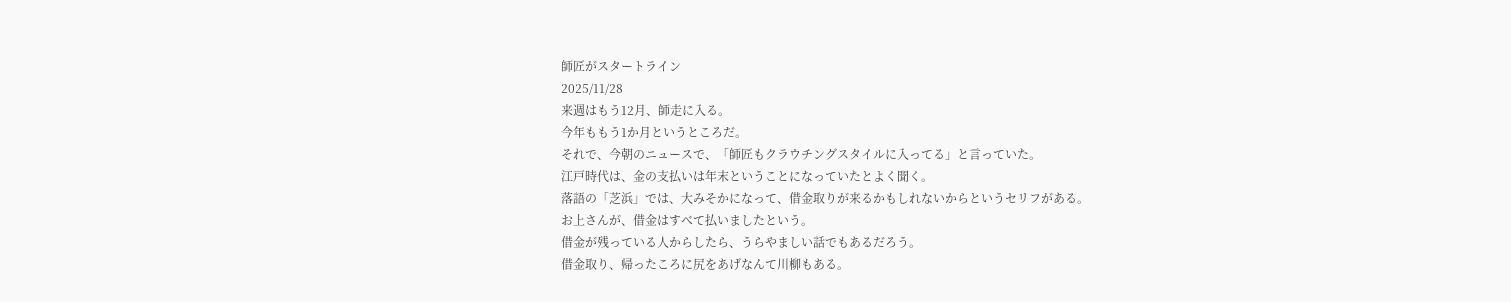師匠がスタートライン
2025/11/28
来週はもう12月、師走に入る。
今年ももう1か月というところだ。
それで、今朝のニュースで、「師匠もクラウチングスタイルに入ってる」と言っていた。
江戸時代は、金の支払いは年末ということになっていたとよく聞く。
落語の「芝浜」では、大みそかになって、借金取りが来るかもしれないからというセリフがある。
お上さんが、借金はすべて払いましたという。
借金が残っている人からしたら、うらやましい話でもあるだろう。
借金取り、帰ったころに尻をあげなんて川柳もある。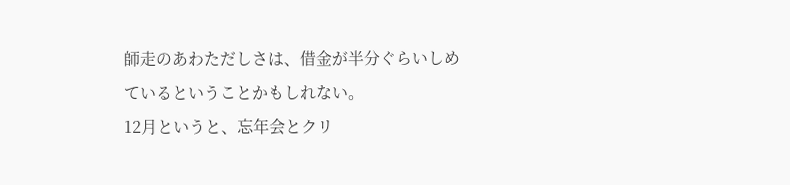師走のあわただしさは、借金が半分ぐらいしめているということかもしれない。
12月というと、忘年会とクリ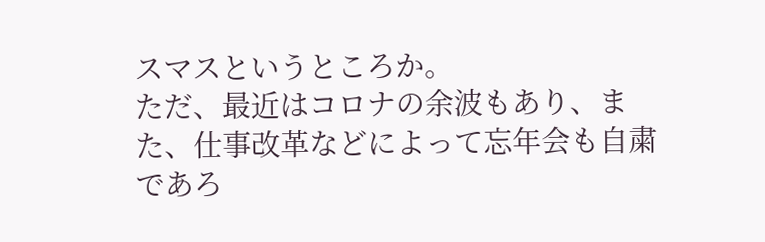スマスというところか。
ただ、最近はコロナの余波もあり、また、仕事改革などによって忘年会も自粛であろ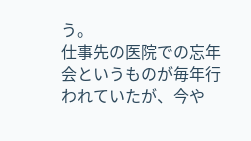う。
仕事先の医院での忘年会というものが毎年行われていたが、今や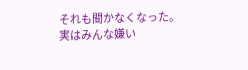それも聞かなくなった。
実はみんな嫌い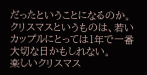だったということになるのか。
クリスマスというものは、若いカップルにとっては1年で一番大切な日かもしれない。
楽しいクリスマス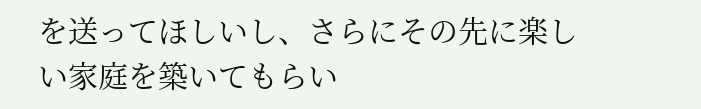を送ってほしいし、さらにその先に楽しい家庭を築いてもらい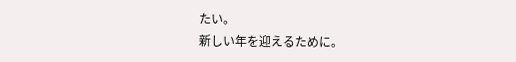たい。
新しい年を迎えるために。